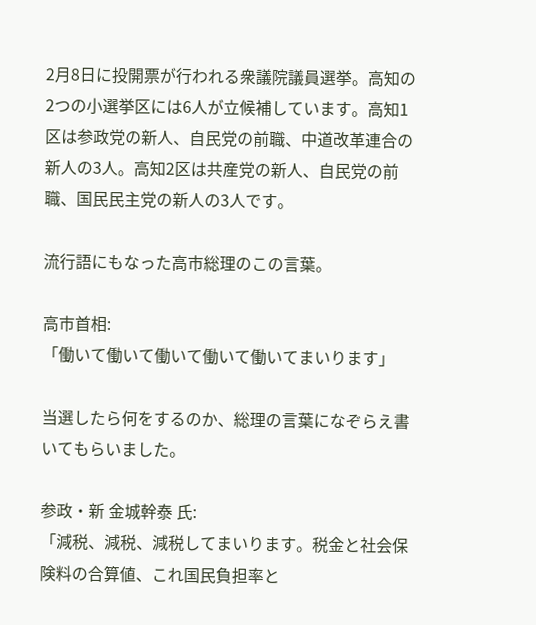2月8日に投開票が行われる衆議院議員選挙。高知の2つの小選挙区には6人が立候補しています。高知1区は参政党の新人、自民党の前職、中道改革連合の新人の3人。高知2区は共産党の新人、自民党の前職、国民民主党の新人の3人です。

流行語にもなった高市総理のこの言葉。

高市首相:
「働いて働いて働いて働いて働いてまいります」

当選したら何をするのか、総理の言葉になぞらえ書いてもらいました。

参政・新 金城幹泰 氏:
「減税、減税、減税してまいります。税金と社会保険料の合算値、これ国民負担率と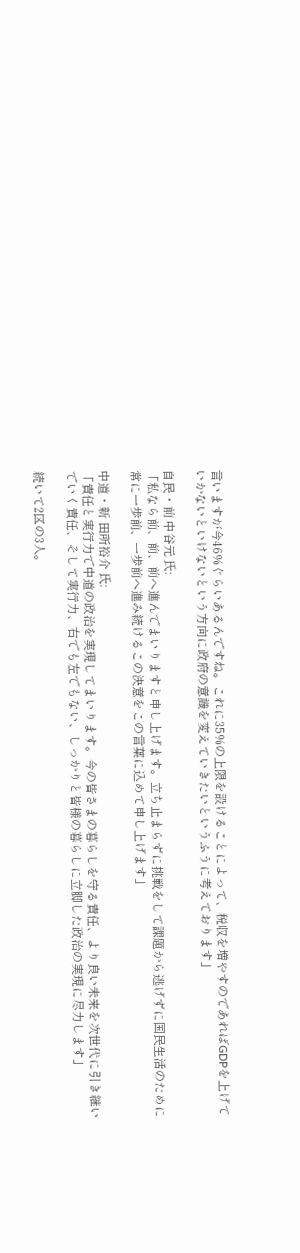言いますが今46%ぐらいあるんですね。これに35%の上限を設けることによって、税収を増やすのであればGDPを上げていかないといけないという方向に政府の意識を変えていきたいというふうに考えております」

自民・前 中谷元 氏:
「私なら前、前、前へ進んでまいりますと申し上げます。立ち止まらずに挑戦をして課題から逃げずに国民生活のために常に一歩前、一歩前へ進み続けるこの決意をこの言葉に込めて申し上げます」

中道・新 田所裕介 氏:
「責任と実行力で中道の政治を実現してまいります。今の皆さまの暮らしを守る責任、より良い未来を次世代に引き継いでいく責任、そして実行力、右でも左でもない、しっかりと皆様の暮らしに立脚した政治の実現に尽力します」

続いて2区の3人。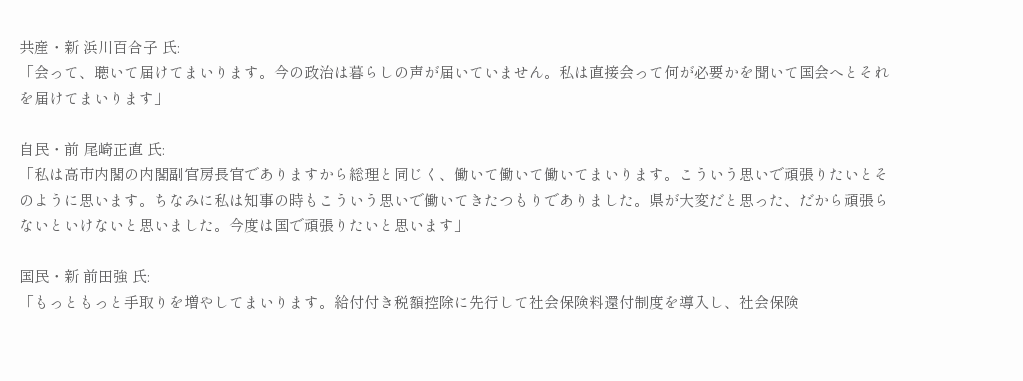共産・新 浜川百合子 氏:
「会って、聴いて届けてまいります。今の政治は暮らしの声が届いていません。私は直接会って何が必要かを聞いて国会へとそれを届けてまいります」

自民・前 尾崎正直 氏:
「私は高市内閣の内閣副官房長官でありますから総理と同じく、働いて働いて働いてまいります。こういう思いで頑張りたいとそのように思います。ちなみに私は知事の時もこういう思いで働いてきたつもりでありました。県が大変だと思った、だから頑張らないといけないと思いました。今度は国で頑張りたいと思います」

国民・新 前田強 氏:
「もっともっと手取りを増やしてまいります。給付付き税額控除に先行して社会保険料還付制度を導入し、社会保険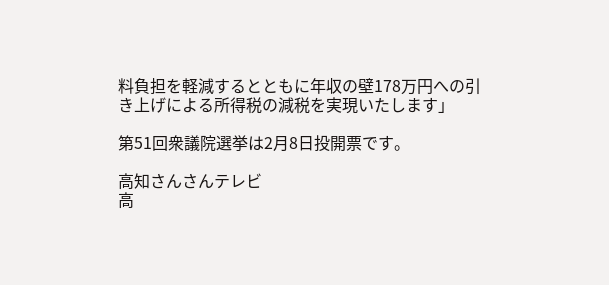料負担を軽減するとともに年収の壁178万円への引き上げによる所得税の減税を実現いたします」

第51回衆議院選挙は2月8日投開票です。

高知さんさんテレビ
高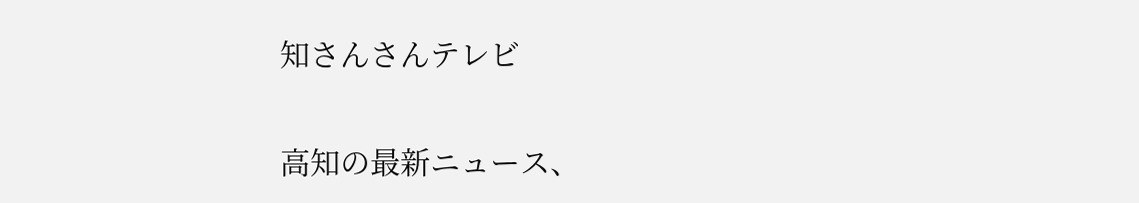知さんさんテレビ

高知の最新ニュース、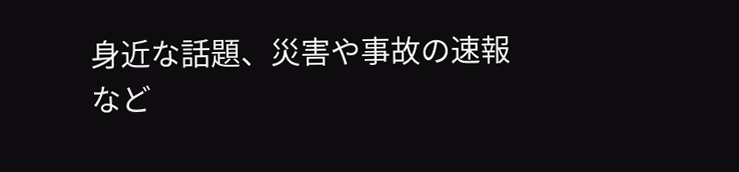身近な話題、災害や事故の速報など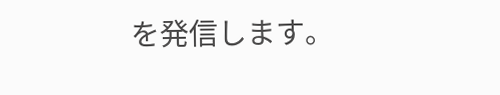を発信します。